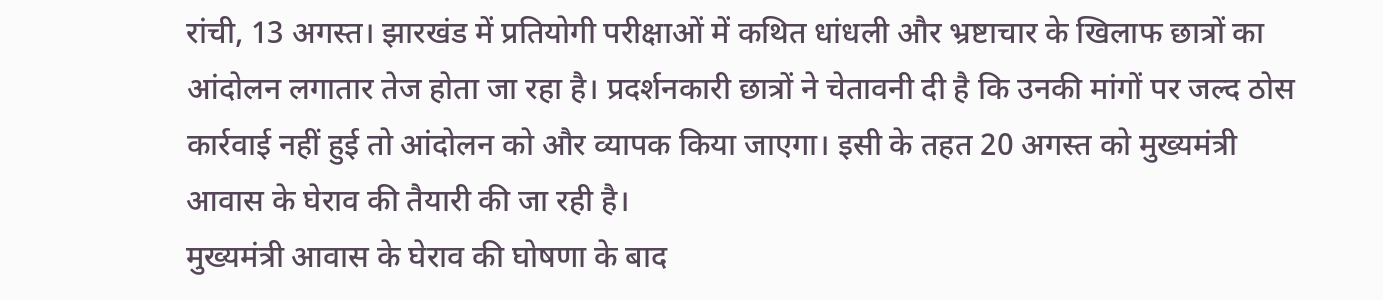रांची, 13 अगस्त। झारखंड में प्रतियोगी परीक्षाओं में कथित धांधली और भ्रष्टाचार के खिलाफ छात्रों का आंदोलन लगातार तेज होता जा रहा है। प्रदर्शनकारी छात्रों ने चेतावनी दी है कि उनकी मांगों पर जल्द ठोस कार्रवाई नहीं हुई तो आंदोलन को और व्यापक किया जाएगा। इसी के तहत 20 अगस्त को मुख्यमंत्री आवास के घेराव की तैयारी की जा रही है।
मुख्यमंत्री आवास के घेराव की घोषणा के बाद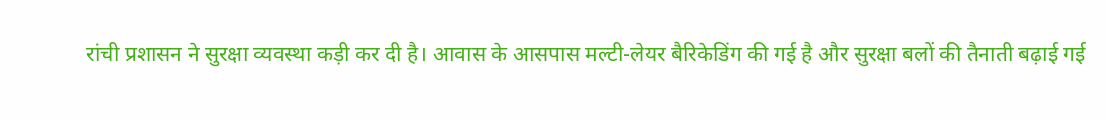रांची प्रशासन ने सुरक्षा व्यवस्था कड़ी कर दी है। आवास के आसपास मल्टी-लेयर बैरिकेडिंग की गई है और सुरक्षा बलों की तैनाती बढ़ाई गई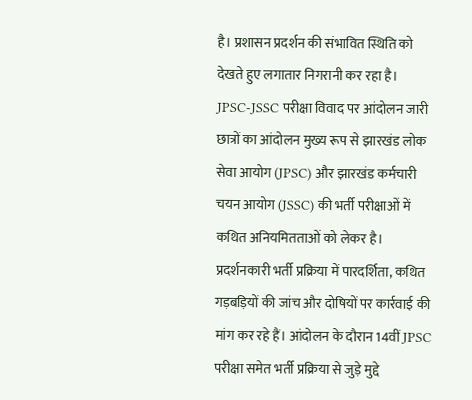है। प्रशासन प्रदर्शन की संभावित स्थिति को देखते हुए लगातार निगरानी कर रहा है।
JPSC-JSSC परीक्षा विवाद पर आंदोलन जारी
छात्रों का आंदोलन मुख्य रूप से झारखंड लोक सेवा आयोग (JPSC) और झारखंड कर्मचारी चयन आयोग (JSSC) की भर्ती परीक्षाओं में कथित अनियमितताओं को लेकर है। प्रदर्शनकारी भर्ती प्रक्रिया में पारदर्शिता, कथित गड़बड़ियों की जांच और दोषियों पर कार्रवाई की मांग कर रहे हैं। आंदोलन के दौरान 14वीं JPSC परीक्षा समेत भर्ती प्रक्रिया से जुड़े मुद्दे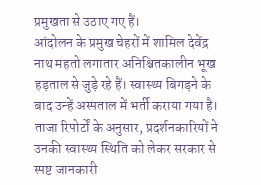प्रमुखता से उठाए गए हैं।
आंदोलन के प्रमुख चेहरों में शामिल देवेंद्र नाथ महतो लगातार अनिश्चितकालीन भूख हड़ताल से जुड़े रहे हैं। स्वास्थ्य बिगड़ने के बाद उन्हें अस्पताल में भर्ती कराया गया है। ताजा रिपोर्टों के अनुसार, प्रदर्शनकारियों ने उनकी स्वास्थ्य स्थिति को लेकर सरकार से स्पष्ट जानकारी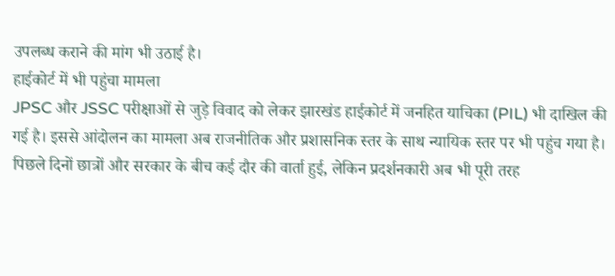उपलब्ध कराने की मांग भी उठाई है।
हाईकोर्ट में भी पहुंचा मामला
JPSC और JSSC परीक्षाओं से जुड़े विवाद को लेकर झारखंड हाईकोर्ट में जनहित याचिका (PIL) भी दाखिल की गई है। इससे आंदोलन का मामला अब राजनीतिक और प्रशासनिक स्तर के साथ न्यायिक स्तर पर भी पहुंच गया है।
पिछले दिनों छात्रों और सरकार के बीच कई दौर की वार्ता हुई, लेकिन प्रदर्शनकारी अब भी पूरी तरह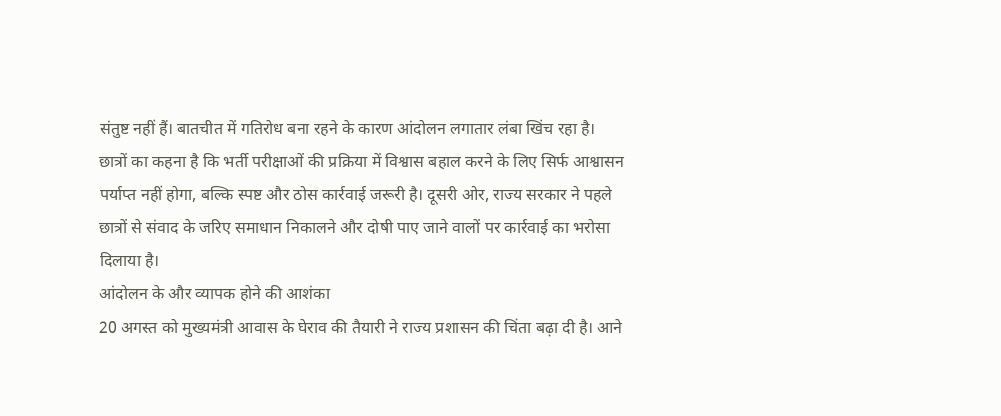संतुष्ट नहीं हैं। बातचीत में गतिरोध बना रहने के कारण आंदोलन लगातार लंबा खिंच रहा है।
छात्रों का कहना है कि भर्ती परीक्षाओं की प्रक्रिया में विश्वास बहाल करने के लिए सिर्फ आश्वासन पर्याप्त नहीं होगा, बल्कि स्पष्ट और ठोस कार्रवाई जरूरी है। दूसरी ओर, राज्य सरकार ने पहले छात्रों से संवाद के जरिए समाधान निकालने और दोषी पाए जाने वालों पर कार्रवाई का भरोसा दिलाया है।
आंदोलन के और व्यापक होने की आशंका
20 अगस्त को मुख्यमंत्री आवास के घेराव की तैयारी ने राज्य प्रशासन की चिंता बढ़ा दी है। आने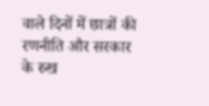वाले दिनों में छात्रों की रणनीति और सरकार के रुख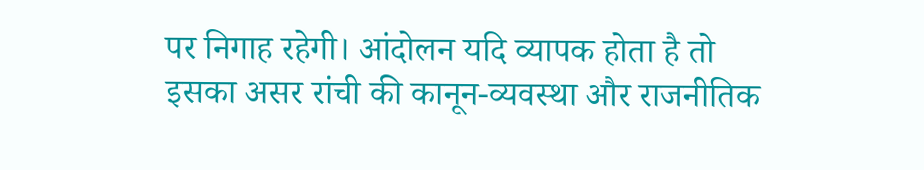पर निगाह रहेगी। आंदोलन यदि व्यापक होता है तो इसका असर रांची की कानून-व्यवस्था और राजनीतिक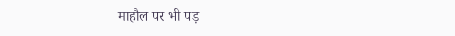माहौल पर भी पड़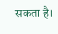सकता है।